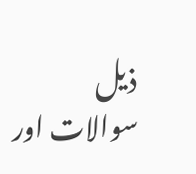ذیل سوالات اور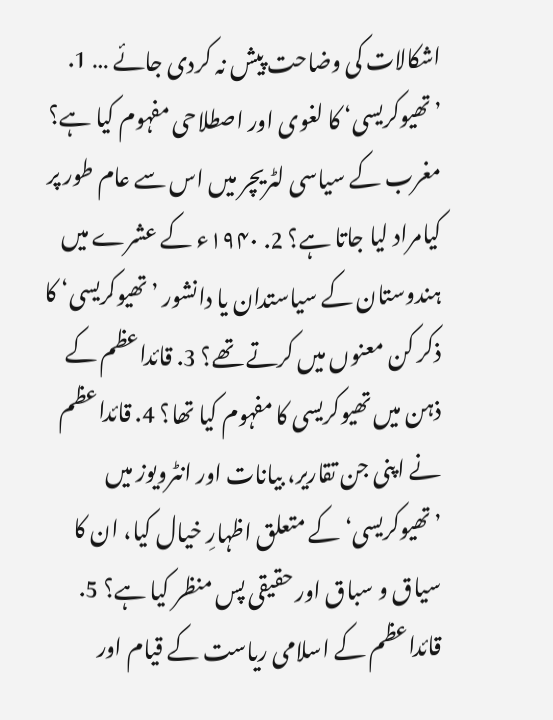اشکالات کی وضاحت پیش نہ کردی جائے … 1. ’تھیوکریسی‘ کا لغوی اور اصطلاحی مفہوم کیا ہے؟ مغرب کے سیاسی لٹریچر میں اس سے عام طور پر کیامراد لیا جاتا ہے؟ 2. ۱۹۴۰ء کے عشرے میں ہندوستان کے سیاستدان یا دانشور ’تھیوکریسی‘ کا ذکر کن معنوں میں کرتے تھے؟ 3. قائداعظم کے ذہن میں تھیوکریسی کا مفہوم کیا تھا؟ 4. قائداعظم نے اپنی جن تقاریر، بیانات اور انٹرویوز میں ’تھیوکریسی‘ کے متعلق اظہارِ خیال کیا، ان کا سیاق و سباق اور حقیقی پس منظر کیا ہے؟ 5. قائداعظم کے اسلامی ریاست کے قیام اور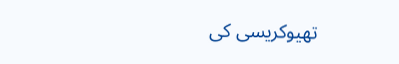تھیوکریسی کی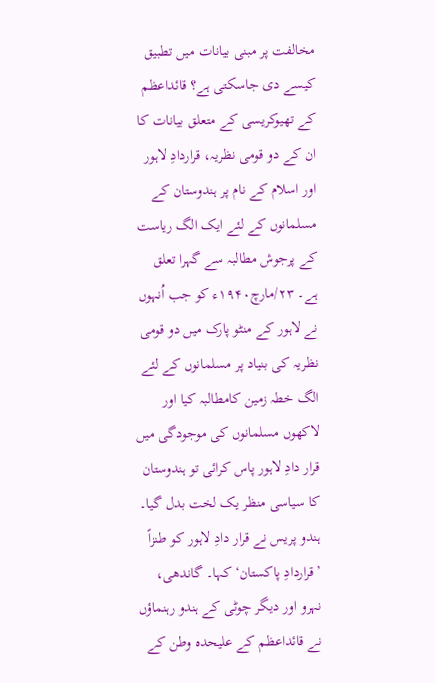مخالفت پر مبنی بیانات میں تطبیق کیسے دی جاسکتی ہے؟ قائداعظم کے تھیوکریسی کے متعلق بیانات کا ان کے دو قومی نظریہ، قراردادِ لاہور اور اسلام کے نام پر ہندوستان کے مسلمانوں کے لئے ایک الگ ریاست کے پرجوش مطالبہ سے گہرا تعلق ہے۔ ۲۳/مارچ۱۹۴۰ء کو جب اُنہوں نے لاہور کے منٹو پارک میں دو قومی نظریہ کی بنیاد پر مسلمانوں کے لئے الگ خطہ زمین کامطالبہ کیا اور لاکھوں مسلمانوں کی موجودگی میں قرار دادِ لاہور پاس کرائی تو ہندوستان کا سیاسی منظر یک لخت بدل گیا۔ ہندو پریس نے قرار دادِ لاہور کو طنزاً ’قراردادِ پاکستان‘ کہا۔ گاندھی، نہرو اور دیگر چوٹی کے ہندو رہنماؤں نے قائداعظم کے علیحدہ وطن کے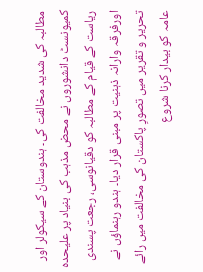مطالبہ کی شدید مخالفت کی۔ ہندوستان کے سیکولر اور کمیونسٹ دانشوروں نے محض مذہب کی بنیاد پر علیحدہ ریاست کے قیام کے مطالبہ کو دقیانوسی، رجعت پسندی اورفرقہ وارانہ ذہنیت پر مبنی قرار دیا۔ ہندو رہنماؤں نے تحریر و تقریر میں تصورِ پاکستان کی مخالفت میں رائے عامہ کو بیدار کرنا شروع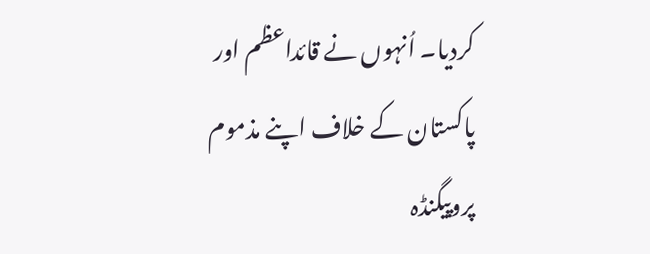کردیا۔ اُنہوں نے قائداعظم اور پاکستان کے خلاف اپنے مذموم پروپیگنڈہ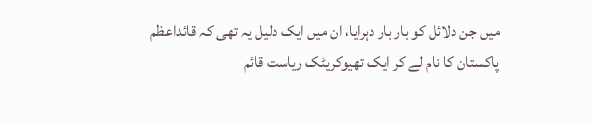میں جن دلائل کو بار بار دہرایا، ان میں ایک دلیل یہ تھی کہ قائداعظم پاکستان کا نام لے کر ایک تھیوکریٹک ریاست قائم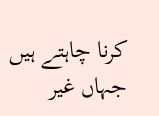کرنا چاہتے ہیں جہاں غیر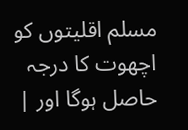مسلم اقلیتوں کو اچھوت کا درجہ حاصل ہوگا اور |